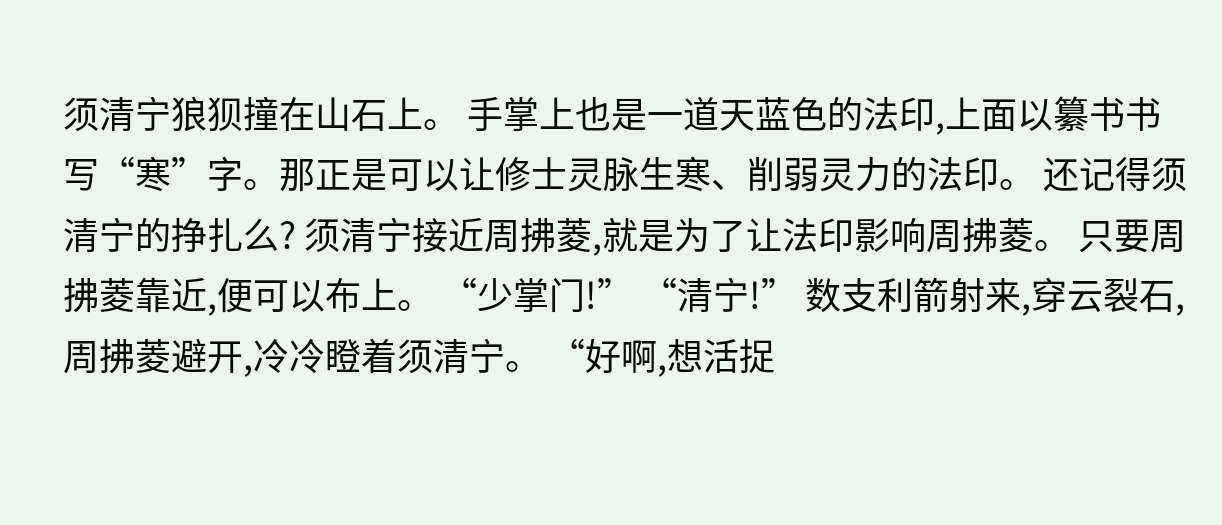须清宁狼狈撞在山石上。 手掌上也是一道天蓝色的法印,上面以纂书书写“寒”字。那正是可以让修士灵脉生寒、削弱灵力的法印。 还记得须清宁的挣扎么? 须清宁接近周拂菱,就是为了让法印影响周拂菱。 只要周拂菱靠近,便可以布上。 “少掌门!” “清宁!” 数支利箭射来,穿云裂石,周拂菱避开,冷冷瞪着须清宁。 “好啊,想活捉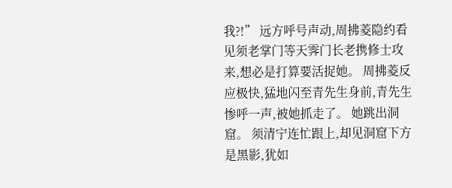我?!” 远方呼号声动,周拂菱隐约看见须老掌门等天霁门长老携修士攻来,想必是打算要活捉她。 周拂菱反应极快,猛地闪至青先生身前,青先生惨呼一声,被她抓走了。 她跳出洞窟。 须清宁连忙跟上,却见洞窟下方是黑影,犹如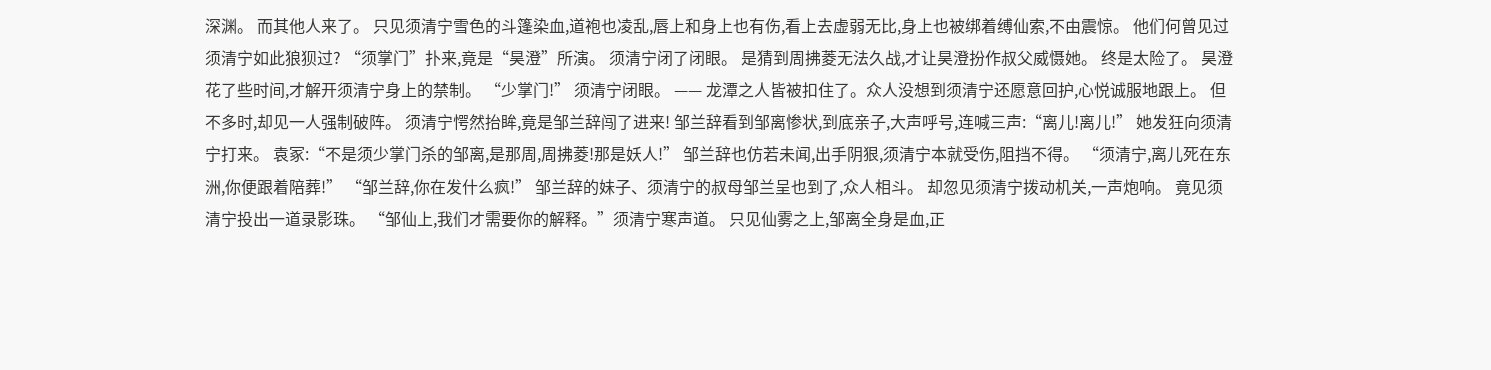深渊。 而其他人来了。 只见须清宁雪色的斗篷染血,道袍也凌乱,唇上和身上也有伤,看上去虚弱无比,身上也被绑着缚仙索,不由震惊。 他们何曾见过须清宁如此狼狈过? “须掌门”扑来,竟是“昊澄”所演。 须清宁闭了闭眼。 是猜到周拂菱无法久战,才让昊澄扮作叔父威慑她。 终是太险了。 昊澄花了些时间,才解开须清宁身上的禁制。 “少掌门!” 须清宁闭眼。 —— 龙潭之人皆被扣住了。众人没想到须清宁还愿意回护,心悦诚服地跟上。 但不多时,却见一人强制破阵。 须清宁愕然抬眸,竟是邹兰辞闯了进来! 邹兰辞看到邹离惨状,到底亲子,大声呼号,连喊三声:“离儿!离儿!” 她发狂向须清宁打来。 袁冢:“不是须少掌门杀的邹离,是那周,周拂菱!那是妖人!” 邹兰辞也仿若未闻,出手阴狠,须清宁本就受伤,阻挡不得。 “须清宁,离儿死在东洲,你便跟着陪葬!” “邹兰辞,你在发什么疯!” 邹兰辞的妹子、须清宁的叔母邹兰呈也到了,众人相斗。 却忽见须清宁拨动机关,一声炮响。 竟见须清宁投出一道录影珠。 “邹仙上,我们才需要你的解释。”须清宁寒声道。 只见仙雾之上,邹离全身是血,正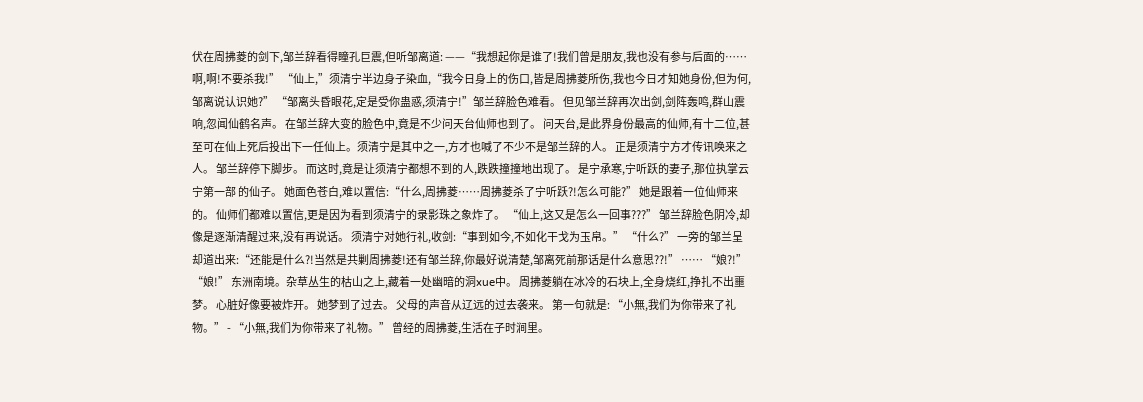伏在周拂菱的剑下,邹兰辞看得瞳孔巨震,但听邹离道: ——“我想起你是谁了!我们曾是朋友,我也没有参与后面的……啊,啊!不要杀我!” “仙上,”须清宁半边身子染血,“我今日身上的伤口,皆是周拂菱所伤,我也今日才知她身份,但为何,邹离说认识她?” “邹离头昏眼花,定是受你蛊惑,须清宁!”邹兰辞脸色难看。 但见邹兰辞再次出剑,剑阵轰鸣,群山震响,忽闻仙鹤名声。 在邹兰辞大变的脸色中,竟是不少问天台仙师也到了。 问天台,是此界身份最高的仙师,有十二位,甚至可在仙上死后投出下一任仙上。须清宁是其中之一,方才也喊了不少不是邹兰辞的人。 正是须清宁方才传讯唤来之人。 邹兰辞停下脚步。 而这时,竟是让须清宁都想不到的人,跌跌撞撞地出现了。 是宁承寒,宁听跃的妻子,那位执掌云宁第一部 的仙子。 她面色苍白,难以置信:“什么,周拂菱……周拂菱杀了宁听跃?!怎么可能?” 她是跟着一位仙师来的。 仙师们都难以置信,更是因为看到须清宁的录影珠之象炸了。 “仙上,这又是怎么一回事???” 邹兰辞脸色阴冷,却像是逐渐清醒过来,没有再说话。 须清宁对她行礼,收剑:“事到如今,不如化干戈为玉帛。” “什么?” 一旁的邹兰呈却道出来:“还能是什么?!当然是共剿周拂菱!还有邹兰辞,你最好说清楚,邹离死前那话是什么意思??!” …… “娘?!” “娘!” 东洲南境。杂草丛生的枯山之上,藏着一处幽暗的洞xue中。 周拂菱躺在冰冷的石块上,全身烧红,挣扎不出噩梦。 心脏好像要被炸开。 她梦到了过去。 父母的声音从辽远的过去袭来。 第一句就是: “小無,我们为你带来了礼物。” - “小無,我们为你带来了礼物。” 曾经的周拂菱,生活在子时涧里。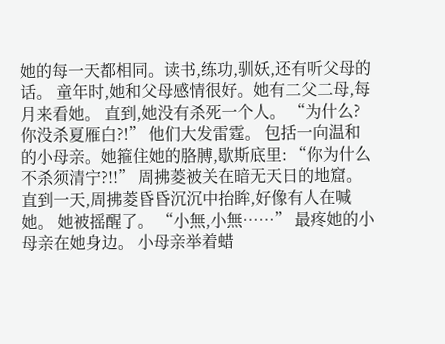她的每一天都相同。读书,练功,驯妖,还有听父母的话。 童年时,她和父母感情很好。她有二父二母,每月来看她。 直到,她没有杀死一个人。 “为什么?你没杀夏雁白?!” 他们大发雷霆。 包括一向温和的小母亲。她箍住她的胳膊,歇斯底里: “你为什么不杀须清宁?!!” 周拂菱被关在暗无天日的地窟。 直到一天,周拂菱昏昏沉沉中抬眸,好像有人在喊她。 她被摇醒了。 “小無,小無……” 最疼她的小母亲在她身边。 小母亲举着蜡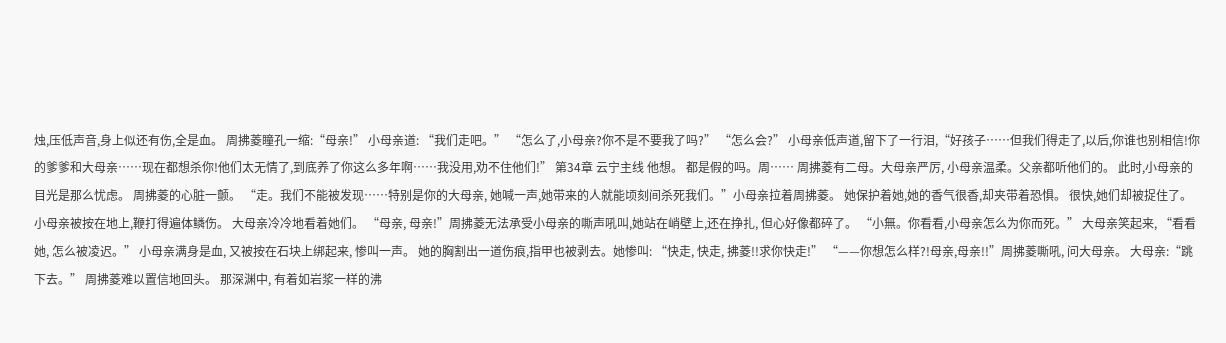烛,压低声音,身上似还有伤,全是血。 周拂菱瞳孔一缩:“母亲!” 小母亲道: “我们走吧。” “怎么了,小母亲?你不是不要我了吗?” “怎么会?” 小母亲低声道,留下了一行泪,“好孩子……但我们得走了,以后,你谁也别相信!你的爹爹和大母亲……现在都想杀你!他们太无情了,到底养了你这么多年啊……我没用,劝不住他们!” 第34章 云宁主线 他想。 都是假的吗。周…… 周拂菱有二母。大母亲严厉, 小母亲温柔。父亲都听他们的。 此时,小母亲的目光是那么忧虑。 周拂菱的心脏一颤。 “走。我们不能被发现……特别是你的大母亲, 她喊一声,她带来的人就能顷刻间杀死我们。”小母亲拉着周拂菱。 她保护着她,她的香气很香,却夹带着恐惧。 很快,她们却被捉住了。小母亲被按在地上,鞭打得遍体鳞伤。 大母亲冷冷地看着她们。 “母亲, 母亲!”周拂菱无法承受小母亲的嘶声吼叫,她站在峭壁上,还在挣扎, 但心好像都碎了。 “小無。你看看,小母亲怎么为你而死。” 大母亲笑起来, “看看她, 怎么被凌迟。” 小母亲满身是血, 又被按在石块上绑起来, 惨叫一声。 她的胸割出一道伤痕,指甲也被剥去。她惨叫: “快走, 快走, 拂菱!!求你快走!” “——你想怎么样?!母亲,母亲!!”周拂菱嘶吼, 问大母亲。 大母亲:“跳下去。” 周拂菱难以置信地回头。 那深渊中, 有着如岩浆一样的沸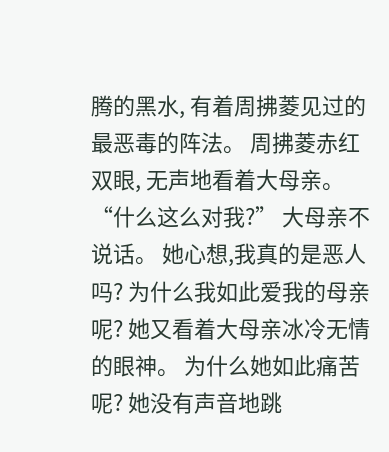腾的黑水, 有着周拂菱见过的最恶毒的阵法。 周拂菱赤红双眼, 无声地看着大母亲。 “什么这么对我?” 大母亲不说话。 她心想,我真的是恶人吗? 为什么我如此爱我的母亲呢? 她又看着大母亲冰冷无情的眼神。 为什么她如此痛苦呢? 她没有声音地跳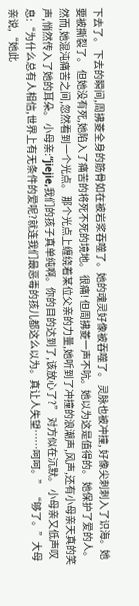下去了。 下去的瞬间,周拂菱全身的筋骨如在被岩浆吞噬了。她的魂灵好像被吞噬了。 灵脉也被冲撞, 好像尖刺刺入了识海。她要被撕裂了。 但她没有死,她陷入了痛苦的将死不死的境地。 很痛! 但周拂菱一声不吭。她以为这是值得的。 她保护了爱的人。 然而,她混沌痛苦之间,忽然看到一个光点。 那个光点上缠绕着某位父亲的力量,她听到了冲撞的浪潮声,风声,还有小母亲天真的笑声,悄然传入了她的耳朵。 小母亲:“jiejie,我们的孩子真单纯啊。你的目的达到了,该放心了?” 对方似在沉默。 小母亲又低声叹息:“为什么总有人相信,世界上有无条件的爱呢?就连我们最恶毒的孩儿都这么以为。真让人失望……呵呵。” “够了。”大母亲说,“她此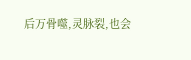后万骨噬,灵脉裂,也会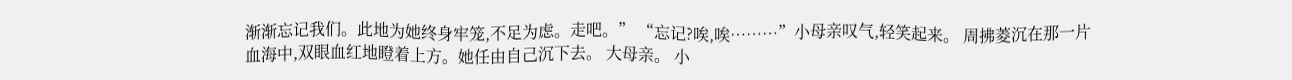渐渐忘记我们。此地为她终身牢笼,不足为虑。走吧。” “忘记?唉,唉………”小母亲叹气,轻笑起来。 周拂菱沉在那一片血海中,双眼血红地瞪着上方。她任由自己沉下去。 大母亲。 小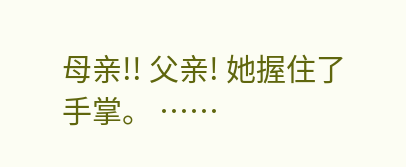母亲!! 父亲! 她握住了手掌。 ……